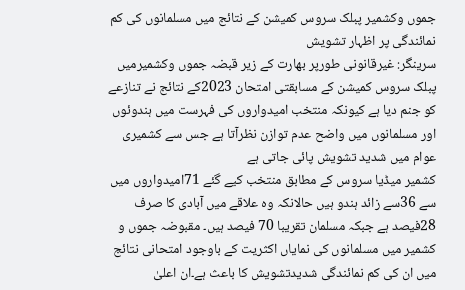جموں وکشمیر پبلک سروس کمیشن کے نتائج میں مسلمانوں کی کم نمائندگی پر اظہار تشویش
سرینگر: غیرقانونی طورپر بھارت کے زیر قبضہ جموں وکشمیرمیں پبلک سروس کمیشن کے مسابقتی امتحان 2023کے نتائج نے تنازعے کو جنم دیا ہے کیونکہ منتخب امیدواروں کی فہرست میں ہندوئوں اور مسلمانوں میں واضح عدم توازن نظرآتا ہے جس سے کشمیری عوام میں شدید تشویش پائی جاتی ہے
کشمیر میڈیا سروس کے مطابق منتخب کیے گئے 71امیدواروں میں سے 36سے زائد ہندو ہیں حالانکہ وہ علاقے میں آبادی کا صرف 28فیصد ہے جبکہ مسلمان تقریبا 70 فیصد ہیں۔ مقبوضہ جموں و کشمیر میں مسلمانوں کی نمایاں اکثریت کے باوجود امتحانی نتائج میں ان کی کم نمائندگی شدیدتشویش کا باعث ہے۔ان اعلیٰ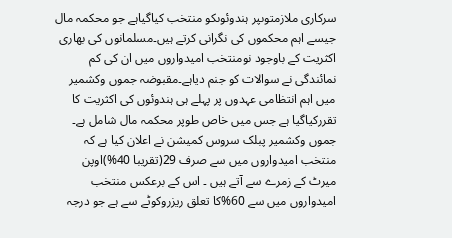سرکاری ملازمتوںپر ہندوئوںکو منتخب کیاگیاہے جو محکمہ مال جیسے اہم محکموں کی نگرانی کرتے ہیں۔مسلمانوں کی بھاری اکثریت کے باوجود نومنتخب امیدواروں میں ان کی کم نمائندگی نے سوالات کو جنم دیاہے۔مقبوضہ جموں وکشمیر میں اہم انتظامی عہدوں پر پہلے ہی ہندوئوں کی اکثریت کا تقررکیاگیا ہے جس میں خاص طوپر محکمہ مال شامل ہے۔ جموں وکشمیر پبلک سروس کمیشن نے اعلان کیا ہے کہ منتخب امیدواروں میں سے صرف 29(تقریبا 40%)اوپن میرٹ کے زمرے سے آتے ہیں ۔ اس کے برعکس منتخب امیدواروں میں سے 60%کا تعلق ریزروکوٹے سے ہے جو درجہ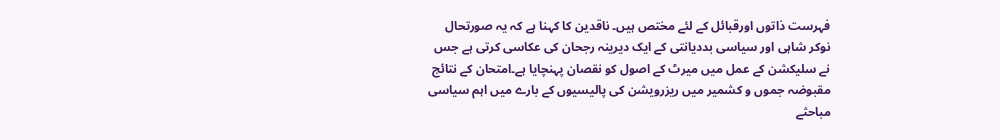فہرست ذاتوں اورقبائل کے لئے مختص ہیں۔ ناقدین کا کہنا ہے کہ یہ صورتحال نوکر شاہی اور سیاسی بددیانتی کے ایک دیرینہ رجحان کی عکاسی کرتی ہے جس نے سلیکشن کے عمل میں میرٹ کے اصول کو نقصان پہنچایا ہے۔امتحان کے نتائج مقبوضہ جموں و کشمیر میں ریزرویشن کی پالیسیوں کے بارے میں اہم سیاسی مباحثے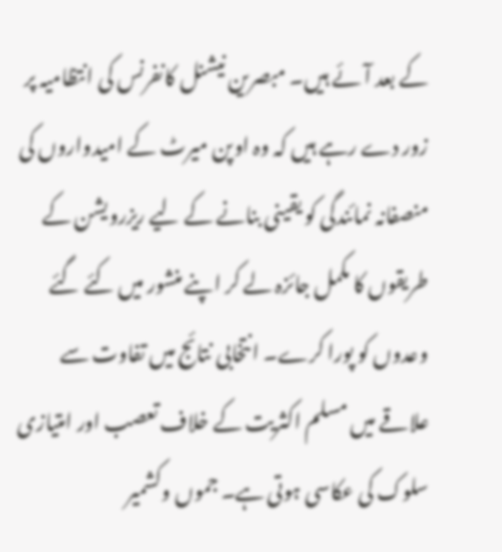کے بعد آئے ہیں۔ مبصرین نیشنل کانفرنس کی انتظامیہ پر زور دے رہے ہیں کہ وہ اوپن میرٹ کے امیدواروں کی منصفانہ نمائندگی کو یقینی بنانے کے لیے ریزرویشن کے طریقوں کا مکمل جائزہ لے کر اپنے منشور میں کئے گئے وعدوں کو پورا کرے۔ انتخابی نتائج میں تفاوت سے علاقے میں مسلم اکثریت کے خلاف تعصب اور امتیازی سلوک کی عکاسی ہوتی ہے۔ جموں وکشمیر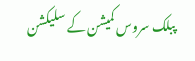پبلک سروس کمیشن کے سلیکشن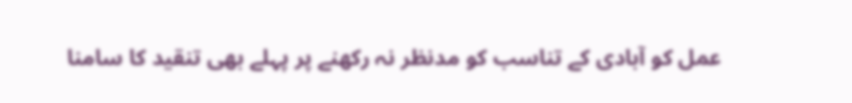عمل کو آبادی کے تناسب کو مدنظر نہ رکھنے پر پہلے بھی تنقید کا سامنا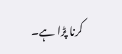کرنا پڑا ہے۔